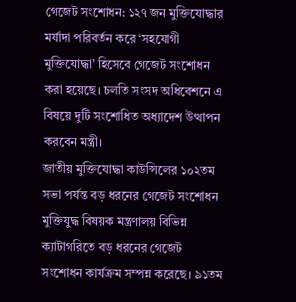গেজেট সংশোধন: ১২৭ জন মুক্তিযোদ্ধার মর্যাদা পরিবর্তন করে ‘সহযোগী মুক্তিযোদ্ধা’ হিসেবে গেজেট সংশোধন করা হয়েছে। চলতি সংসদ অধিবেশনে এ বিষয়ে দুটি সংশোধিত অধ্যাদেশ উত্থাপন করবেন মন্ত্রী।
জাতীয় মুক্তিযোদ্ধা কাউন্সিলের ১০২তম সভা পর্যন্ত বড় ধরনের গেজেট সংশোধন
মুক্তিযুদ্ধ বিষয়ক মন্ত্রণালয় বিভিন্ন ক্যাটাগরিতে বড় ধরনের গেজেট সংশোধন কার্যক্রম সম্পন্ন করেছে। ৯১তম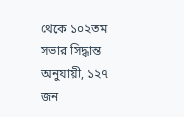থেকে ১০২তম সভার সিদ্ধান্ত অনুযায়ী, ১২৭ জন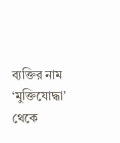ব্যক্তির নাম ‘মুক্তিযোদ্ধা’ থেকে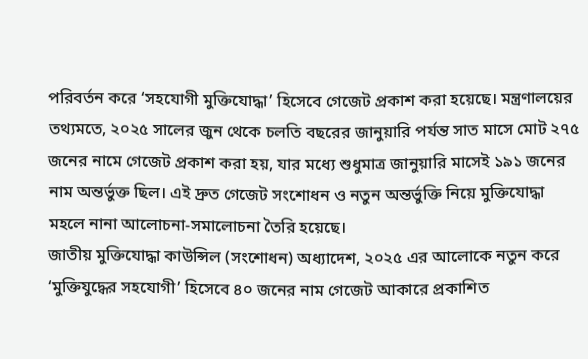পরিবর্তন করে ‘সহযোগী মুক্তিযোদ্ধা’ হিসেবে গেজেট প্রকাশ করা হয়েছে। মন্ত্রণালয়ের তথ্যমতে, ২০২৫ সালের জুন থেকে চলতি বছরের জানুয়ারি পর্যন্ত সাত মাসে মোট ২৭৫ জনের নামে গেজেট প্রকাশ করা হয়, যার মধ্যে শুধুমাত্র জানুয়ারি মাসেই ১৯১ জনের নাম অন্তর্ভুক্ত ছিল। এই দ্রুত গেজেট সংশোধন ও নতুন অন্তর্ভুক্তি নিয়ে মুক্তিযোদ্ধা মহলে নানা আলোচনা-সমালোচনা তৈরি হয়েছে।
জাতীয় মুক্তিযোদ্ধা কাউন্সিল (সংশোধন) অধ্যাদেশ, ২০২৫ এর আলোকে নতুন করে ‘মুক্তিযুদ্ধের সহযোগী’ হিসেবে ৪০ জনের নাম গেজেট আকারে প্রকাশিত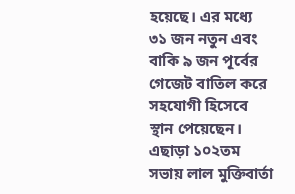হয়েছে। এর মধ্যে ৩১ জন নতুন এবং বাকি ৯ জন পূর্বের গেজেট বাতিল করে সহযোগী হিসেবে স্থান পেয়েছেন। এছাড়া ১০২তম সভায় লাল মুক্তিবার্তা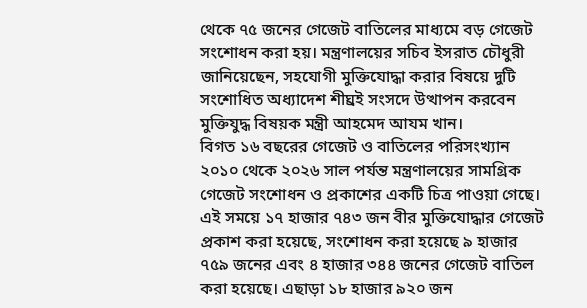থেকে ৭৫ জনের গেজেট বাতিলের মাধ্যমে বড় গেজেট সংশোধন করা হয়। মন্ত্রণালয়ের সচিব ইসরাত চৌধুরী জানিয়েছেন, সহযোগী মুক্তিযোদ্ধা করার বিষয়ে দুটি সংশোধিত অধ্যাদেশ শীঘ্রই সংসদে উত্থাপন করবেন মুক্তিযুদ্ধ বিষয়ক মন্ত্রী আহমেদ আযম খান।
বিগত ১৬ বছরের গেজেট ও বাতিলের পরিসংখ্যান
২০১০ থেকে ২০২৬ সাল পর্যন্ত মন্ত্রণালয়ের সামগ্রিক গেজেট সংশোধন ও প্রকাশের একটি চিত্র পাওয়া গেছে। এই সময়ে ১৭ হাজার ৭৪৩ জন বীর মুক্তিযোদ্ধার গেজেট প্রকাশ করা হয়েছে, সংশোধন করা হয়েছে ৯ হাজার ৭৫৯ জনের এবং ৪ হাজার ৩৪৪ জনের গেজেট বাতিল করা হয়েছে। এছাড়া ১৮ হাজার ৯২০ জন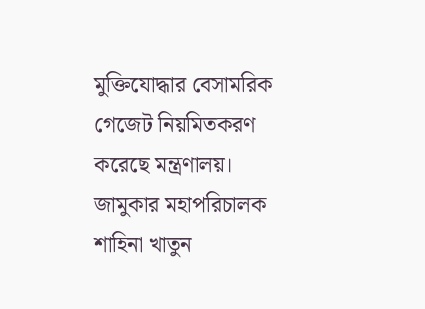মুক্তিযোদ্ধার বেসামরিক গেজেট নিয়মিতকরণ করেছে মন্ত্রণালয়। জামুকার মহাপরিচালক শাহিনা খাতুন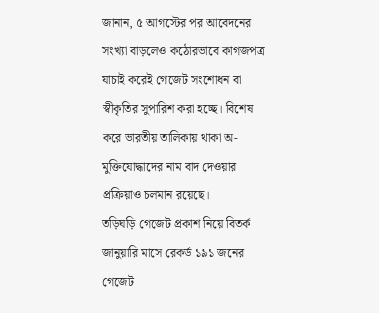জানান, ৫ আগস্টের পর আবেদনের সংখ্যা বাড়লেও কঠোরভাবে কাগজপত্র যাচাই করেই গেজেট সংশোধন বা স্বীকৃতির সুপারিশ করা হচ্ছে। বিশেষ করে ভারতীয় তালিকায় থাকা অ-মুক্তিযোদ্ধাদের নাম বাদ দেওয়ার প্রক্রিয়াও চলমান রয়েছে।
তড়িঘড়ি গেজেট প্রকাশ নিয়ে বিতর্ক
জানুয়ারি মাসে রেকর্ড ১৯১ জনের গেজেট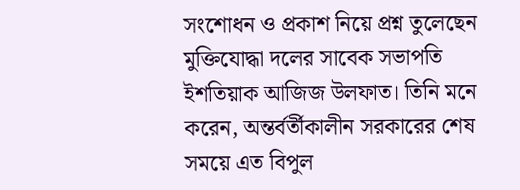সংশোধন ও প্রকাশ নিয়ে প্রশ্ন তুলেছেন মুক্তিযোদ্ধা দলের সাবেক সভাপতি ইশতিয়াক আজিজ উলফাত। তিনি মনে করেন, অন্তর্বর্তীকালীন সরকারের শেষ সময়ে এত বিপুল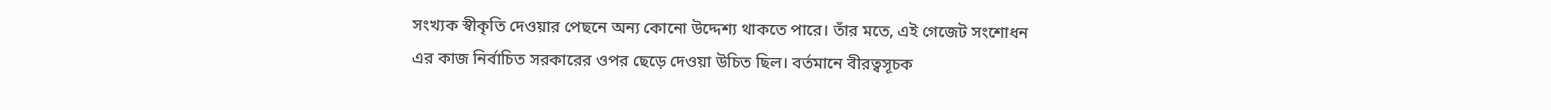সংখ্যক স্বীকৃতি দেওয়ার পেছনে অন্য কোনো উদ্দেশ্য থাকতে পারে। তাঁর মতে, এই গেজেট সংশোধন এর কাজ নির্বাচিত সরকারের ওপর ছেড়ে দেওয়া উচিত ছিল। বর্তমানে বীরত্বসূচক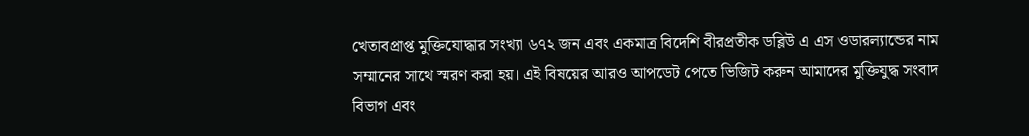খেতাবপ্রাপ্ত মুক্তিযোদ্ধার সংখ্যা ৬৭২ জন এবং একমাত্র বিদেশি বীরপ্রতীক ডব্লিউ এ এস ওডারল্যান্ডের নাম সম্মানের সাথে স্মরণ করা হয়। এই বিষয়ের আরও আপডেট পেতে ভিজিট করুন আমাদের মুক্তিযুদ্ধ সংবাদ বিভাগ এবং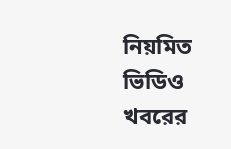নিয়মিত ভিডিও খবরের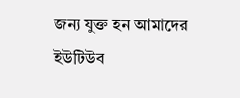জন্য যুক্ত হন আমাদের ইউটিউব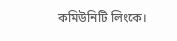কমিউনিটি লিংকে।